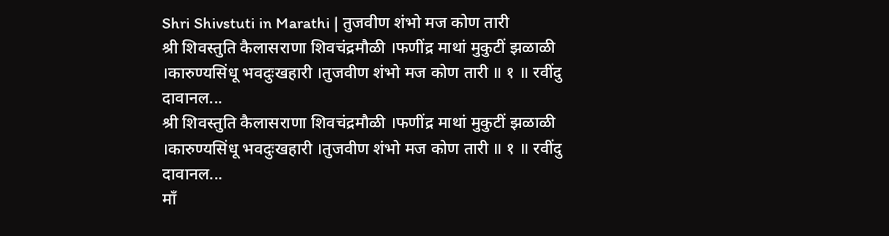Shri Shivstuti in Marathi | तुजवीण शंभो मज कोण तारी
श्री शिवस्तुति कैलासराणा शिवचंद्रमौळी ।फणींद्र माथां मुकुटीं झळाळी ।कारुण्यसिंधू भवदुःखहारी ।तुजवीण शंभो मज कोण तारी ॥ १ ॥ रवींदु दावानल...
श्री शिवस्तुति कैलासराणा शिवचंद्रमौळी ।फणींद्र माथां मुकुटीं झळाळी ।कारुण्यसिंधू भवदुःखहारी ।तुजवीण शंभो मज कोण तारी ॥ १ ॥ रवींदु दावानल...
माँ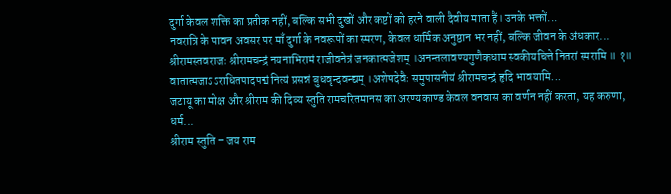दुर्गा केवल शक्ति का प्रतीक नहीं, बल्कि सभी दुखों और कष्टों को हरने वाली दैवीय माता हैं। उनके भक्तों...
नवरात्रि के पावन अवसर पर माँ दुर्गा के नवरूपों का स्मरण, केवल धार्मिक अनुष्ठान भर नहीं, बल्कि जीवन के अंधकार...
श्रीरामस्तवराजः श्रीरामचन्द्रं नयनाभिरामं राजीवनेत्रं जनकात्मजेशम् ।अनन्तलावण्यगुणैकधाम स्वकीयचित्ते नितरां स्मरामि ॥ १॥ वातात्मजाऽऽराधितपादपद्मं नित्यं प्रसन्नं बुधवृन्दवन्द्यम् ।अशेषदेवैः समुपासनीयं श्रीरामचन्द्रं हृदि भावयामि...
जटायू का मोक्ष और श्रीराम की दिव्य स्तुति रामचरितमानस का अरण्यकाण्ड केवल वनवास का वर्णन नहीं करता, यह करुणा, धर्म...
श्रीराम स्तुति – जय राम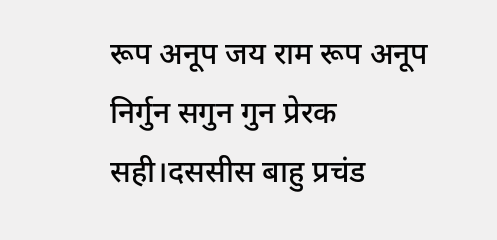रूप अनूप जय राम रूप अनूप निर्गुन सगुन गुन प्रेरक सही।दससीस बाहु प्रचंड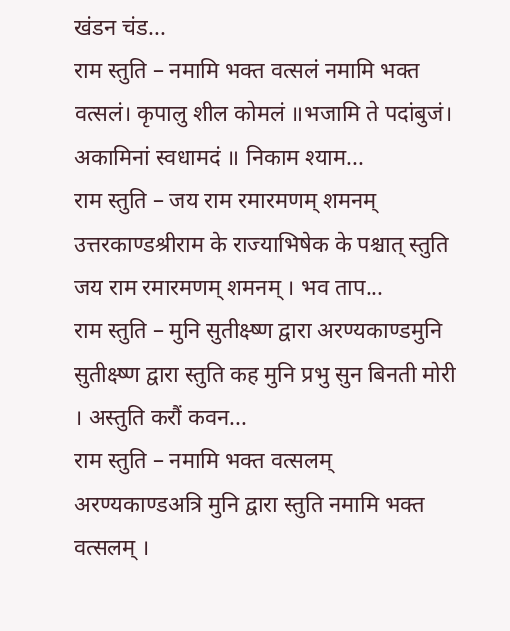खंडन चंड...
राम स्तुति – नमामि भक्त वत्सलं नमामि भक्त वत्सलं। कृपालु शील कोमलं ॥भजामि ते पदांबुजं। अकामिनां स्वधामदं ॥ निकाम श्याम...
राम स्तुति – जय राम रमारमणम् शमनम् उत्तरकाण्डश्रीराम के राज्याभिषेक के पश्चात् स्तुति जय राम रमारमणम् शमनम् । भव ताप...
राम स्तुति – मुनि सुतीक्ष्ष्ण द्वारा अरण्यकाण्डमुनि सुतीक्ष्ष्ण द्वारा स्तुति कह मुनि प्रभु सुन बिनती मोरी । अस्तुति करौं कवन...
राम स्तुति – नमामि भक्त वत्सलम् अरण्यकाण्डअत्रि मुनि द्वारा स्तुति नमामि भक्त वत्सलम् ।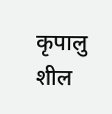कृपालु शील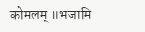कोमलम् ॥भजामि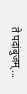ते पदांबुजम्...